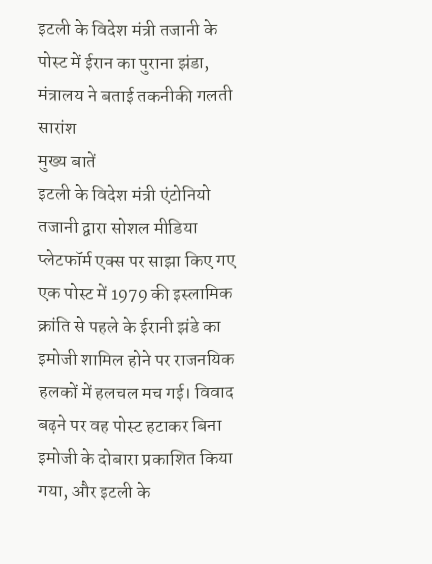इटली के विदेश मंत्री तजानी के पोस्ट में ईरान का पुराना झंडा, मंत्रालय ने बताई तकनीकी गलती
सारांश
मुख्य बातें
इटली के विदेश मंत्री एंटोनियो तजानी द्वारा सोशल मीडिया प्लेटफॉर्म एक्स पर साझा किए गए एक पोस्ट में 1979 की इस्लामिक क्रांति से पहले के ईरानी झंडे का इमोजी शामिल होने पर राजनयिक हलकों में हलचल मच गई। विवाद बढ़ने पर वह पोस्ट हटाकर बिना इमोजी के दोबारा प्रकाशित किया गया, और इटली के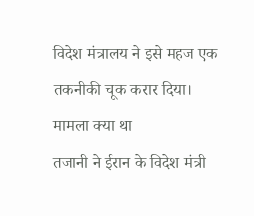विदेश मंत्रालय ने इसे महज एक तकनीकी चूक करार दिया।
मामला क्या था
तजानी ने ईरान के विदेश मंत्री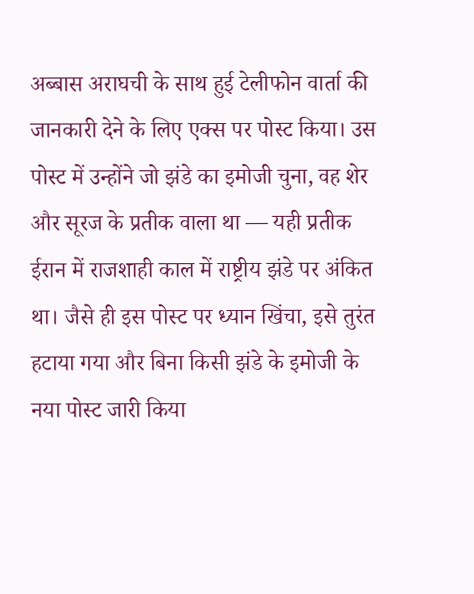अब्बास अराघची के साथ हुई टेलीफोन वार्ता की जानकारी देने के लिए एक्स पर पोस्ट किया। उस पोस्ट में उन्होंने जो झंडे का इमोजी चुना, वह शेर और सूरज के प्रतीक वाला था — यही प्रतीक ईरान में राजशाही काल में राष्ट्रीय झंडे पर अंकित था। जैसे ही इस पोस्ट पर ध्यान खिंचा, इसे तुरंत हटाया गया और बिना किसी झंडे के इमोजी के नया पोस्ट जारी किया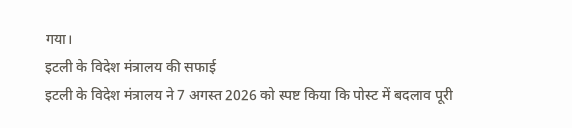गया।
इटली के विदेश मंत्रालय की सफाई
इटली के विदेश मंत्रालय ने 7 अगस्त 2026 को स्पष्ट किया कि पोस्ट में बदलाव पूरी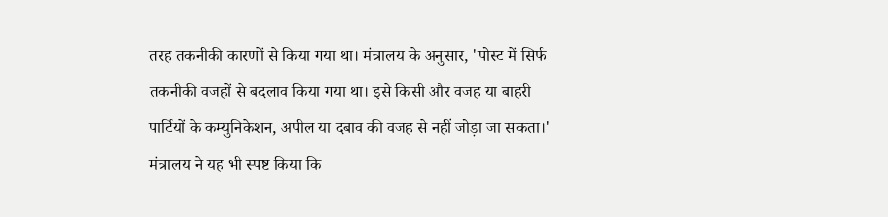तरह तकनीकी कारणों से किया गया था। मंत्रालय के अनुसार, 'पोस्ट में सिर्फ तकनीकी वजहों से बदलाव किया गया था। इसे किसी और वजह या बाहरी पार्टियों के कम्युनिकेशन, अपील या दबाव की वजह से नहीं जोड़ा जा सकता।' मंत्रालय ने यह भी स्पष्ट किया कि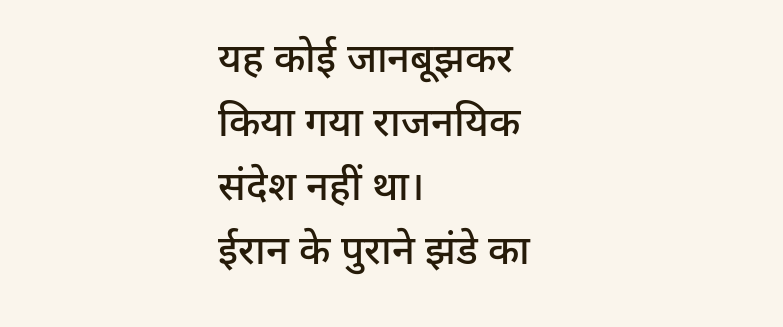यह कोई जानबूझकर किया गया राजनयिक संदेश नहीं था।
ईरान के पुराने झंडे का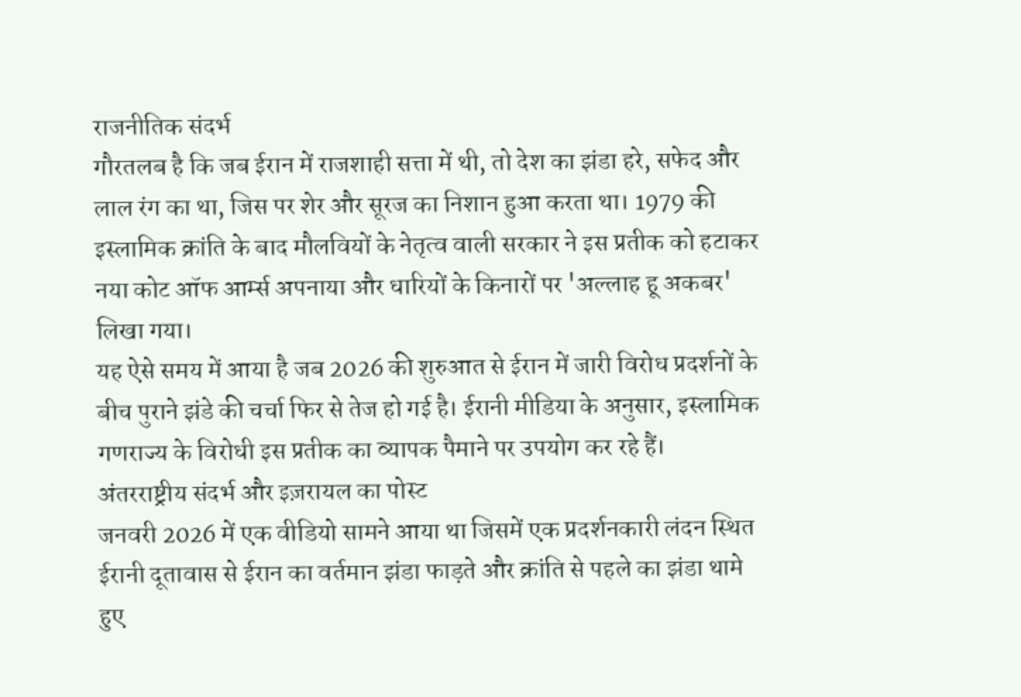राजनीतिक संदर्भ
गौरतलब है कि जब ईरान में राजशाही सत्ता में थी, तो देश का झंडा हरे, सफेद और लाल रंग का था, जिस पर शेर और सूरज का निशान हुआ करता था। 1979 की इस्लामिक क्रांति के बाद मौलवियों के नेतृत्व वाली सरकार ने इस प्रतीक को हटाकर नया कोट ऑफ आर्म्स अपनाया और धारियों के किनारों पर 'अल्लाह हू अकबर' लिखा गया।
यह ऐसे समय में आया है जब 2026 की शुरुआत से ईरान में जारी विरोध प्रदर्शनों के बीच पुराने झंडे की चर्चा फिर से तेज हो गई है। ईरानी मीडिया के अनुसार, इस्लामिक गणराज्य के विरोधी इस प्रतीक का व्यापक पैमाने पर उपयोग कर रहे हैं।
अंतरराष्ट्रीय संदर्भ और इज़रायल का पोस्ट
जनवरी 2026 में एक वीडियो सामने आया था जिसमें एक प्रदर्शनकारी लंदन स्थित ईरानी दूतावास से ईरान का वर्तमान झंडा फाड़ते और क्रांति से पहले का झंडा थामे हुए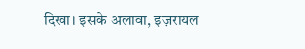दिखा। इसके अलावा, इज़रायल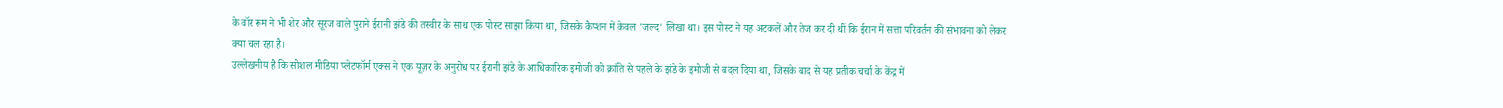के वॉर रूम ने भी शेर और सूरज वाले पुराने ईरानी झंडे की तस्वीर के साथ एक पोस्ट साझा किया था, जिसके कैप्शन में केवल 'जल्द' लिखा था। इस पोस्ट ने यह अटकलें और तेज कर दी थीं कि ईरान में सत्ता परिवर्तन की संभावना को लेकर क्या चल रहा है।
उल्लेखनीय है कि सोशल मीडिया प्लेटफॉर्म एक्स ने एक यूज़र के अनुरोध पर ईरानी झंडे के आधिकारिक इमोजी को क्रांति से पहले के झंडे के इमोजी से बदल दिया था, जिसके बाद से यह प्रतीक चर्चा के केंद्र में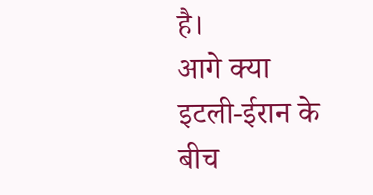है।
आगे क्या
इटली-ईरान के बीच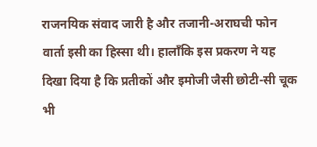राजनयिक संवाद जारी है और तजानी-अराघची फोन वार्ता इसी का हिस्सा थी। हालाँकि इस प्रकरण ने यह दिखा दिया है कि प्रतीकों और इमोजी जैसी छोटी-सी चूक भी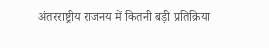अंतरराष्ट्रीय राजनय में कितनी बड़ी प्रतिक्रिया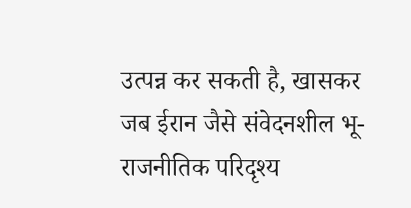उत्पन्न कर सकती है, खासकर जब ईरान जैसे संवेदनशील भू-राजनीतिक परिदृश्य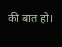की बात हो।